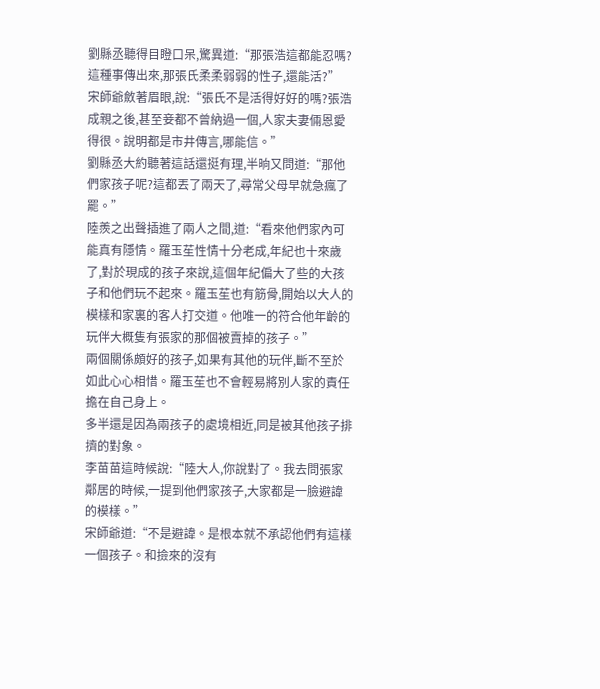劉縣丞聽得目瞪口呆,驚異道:“那張浩這都能忍嗎?這種事傳出來,那張氏柔柔弱弱的性子,還能活?”
宋師爺斂著眉眼,說:“張氏不是活得好好的嗎?張浩成親之後,甚至妾都不曾納過一個,人家夫妻倆恩愛得很。說明都是市井傳言,哪能信。”
劉縣丞大約聽著這話還挺有理,半晌又問道:“那他們家孩子呢?這都丟了兩天了,尋常父母早就急瘋了罷。”
陸羨之出聲插進了兩人之間,道:“看來他們家內可能真有隱情。羅玉苼性情十分老成,年紀也十來歲了,對於現成的孩子來說,這個年紀偏大了些的大孩子和他們玩不起來。羅玉苼也有筋骨,開始以大人的模樣和家裏的客人打交道。他唯一的符合他年齡的玩伴大概隻有張家的那個被賣掉的孩子。”
兩個關係頗好的孩子,如果有其他的玩伴,斷不至於如此心心相惜。羅玉苼也不會輕易將別人家的責任擔在自己身上。
多半還是因為兩孩子的處境相近,同是被其他孩子排擠的對象。
李苗苗這時候說:“陸大人,你說對了。我去問張家鄰居的時候,一提到他們家孩子,大家都是一臉避諱的模樣。”
宋師爺道:“不是避諱。是根本就不承認他們有這樣一個孩子。和撿來的沒有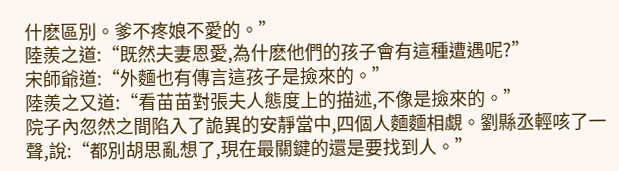什麽區別。爹不疼娘不愛的。”
陸羨之道:“既然夫妻恩愛,為什麽他們的孩子會有這種遭遇呢?”
宋師爺道:“外麵也有傳言這孩子是撿來的。”
陸羨之又道:“看苗苗對張夫人態度上的描述,不像是撿來的。”
院子內忽然之間陷入了詭異的安靜當中,四個人麵麵相覷。劉縣丞輕咳了一聲,說:“都別胡思亂想了,現在最關鍵的還是要找到人。”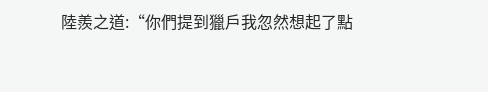陸羨之道:“你們提到獵戶我忽然想起了點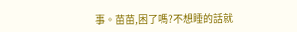事。苗苗,困了嗎?不想睡的話就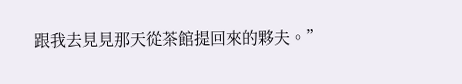跟我去見見那天從茶館提回來的夥夫。”